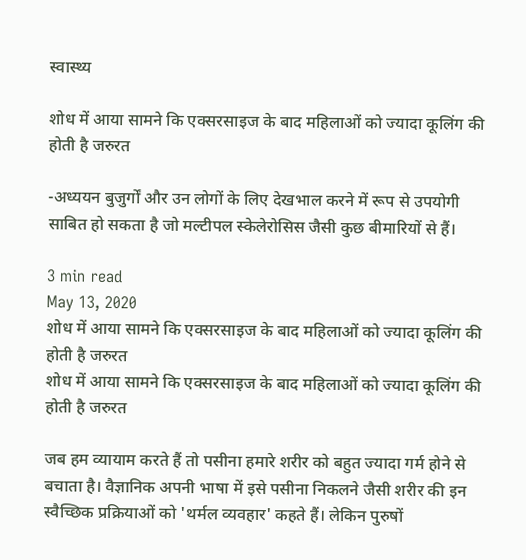स्वास्थ्य

शोध में आया सामने कि एक्सरसाइज के बाद महिलाओं को ज्यादा कूलिंग की होती है जरुरत

-अध्ययन बुजुर्गों और उन लोगों के लिए देखभाल करने में रूप से उपयोगी साबित हो सकता है जो मल्टीपल स्केलेरोसिस जैसी कुछ बीमारियों से हैं।

3 min read
May 13, 2020
शोध में आया सामने कि एक्सरसाइज के बाद महिलाओं को ज्यादा कूलिंग की होती है जरुरत
शोध में आया सामने कि एक्सरसाइज के बाद महिलाओं को ज्यादा कूलिंग की होती है जरुरत

जब हम व्यायाम करते हैं तो पसीना हमारे शरीर को बहुत ज्यादा गर्म होने से बचाता है। वैज्ञानिक अपनी भाषा में इसे पसीना निकलने जैसी शरीर की इन स्वैच्छिक प्रक्रियाओं को 'थर्मल व्यवहार' कहते हैं। लेकिन पुरुषों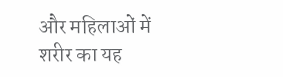और महिलाओं में शरीर का यह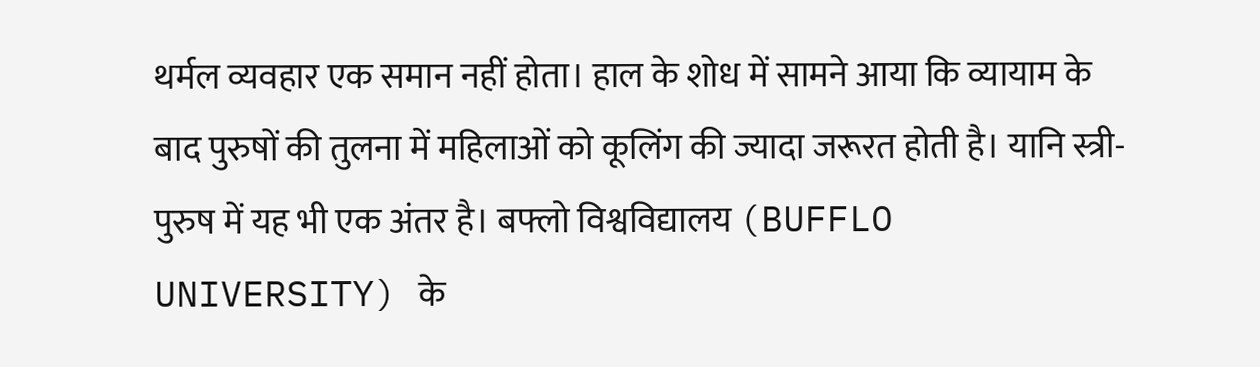थर्मल व्यवहार एक समान नहीं होता। हाल के शोध में सामने आया कि व्यायाम के बाद पुरुषों की तुलना में महिलाओं को कूलिंग की ज्यादा जरूरत होती है। यानि स्त्री-पुरुष में यह भी एक अंतर है। बफ्लो विश्वविद्यालय (BUFFLO UNIVERSITY) के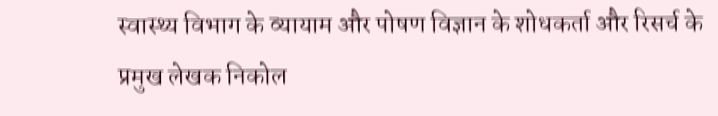स्वास्थ्य विभाग के व्यायाम और पोषण विज्ञान के शोधकर्ता और रिसर्च के प्रमुख लेखक निकोल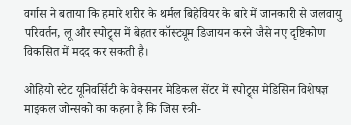वर्गास ने बताया कि हमारे शरीर के थर्मल बिहेवियर के बारे में जानकारी से जलवायु परिवर्तन, लू और स्पोट्र्स में बेहतर कॉस्ट्यूम डिजायन करने जैसे नए दृष्टिकोण विकसित में मदद कर सकती है।

ओहियो स्टेट यूनिवर्सिटी के वेक्सनर मेडिकल सेंटर में स्पोट्र्स मेडिसिन विशेषज्ञ माइकल जोन्सको का कहना है कि जिस स्त्री-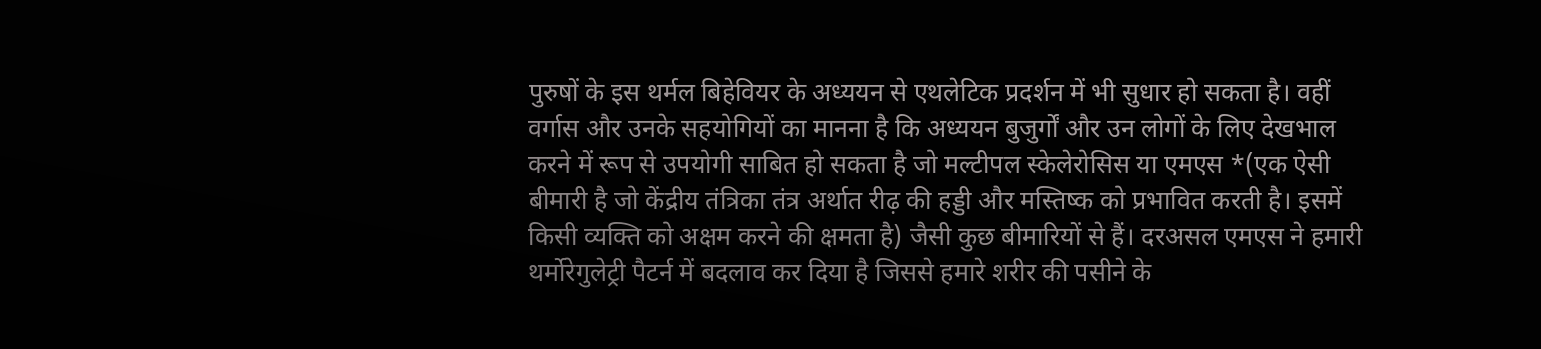पुरुषों के इस थर्मल बिहेवियर के अध्ययन से एथलेटिक प्रदर्शन में भी सुधार हो सकता है। वहीं वर्गास और उनके सहयोगियों का मानना है कि अध्ययन बुजुर्गों और उन लोगों के लिए देखभाल करने में रूप से उपयोगी साबित हो सकता है जो मल्टीपल स्केलेरोसिस या एमएस *(एक ऐसी बीमारी है जो केंद्रीय तंत्रिका तंत्र अर्थात रीढ़ की हड्डी और मस्तिष्क को प्रभावित करती है। इसमें किसी व्यक्ति को अक्षम करने की क्षमता है) जैसी कुछ बीमारियों से हैं। दरअसल एमएस ने हमारी थर्मोरेगुलेट्री पैटर्न में बदलाव कर दिया है जिससे हमारे शरीर की पसीने के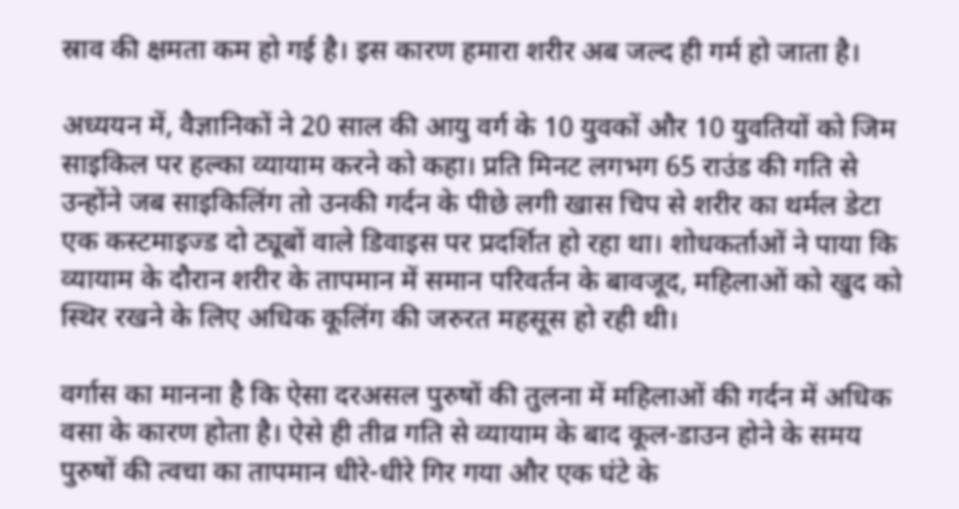स्राव की क्षमता कम हो गई है। इस कारण हमारा शरीर अब जल्द ही गर्म हो जाता है।

अध्ययन में, वैज्ञानिकों ने 20 साल की आयु वर्ग के 10 युवकों और 10 युवतियों को जिम साइकिल पर हल्का व्यायाम करने को कहा। प्रति मिनट लगभग 65 राउंड की गति से उन्होंने जब साइकिलिंग तो उनकी गर्दन के पीछे लगी खास चिप से शरीर का थर्मल डेटा एक कस्टमाइज्ड दो ट्यूबों वाले डिवाइस पर प्रदर्शित हो रहा था। शोधकर्ताओं ने पाया कि व्यायाम के दौरान शरीर के तापमान में समान परिवर्तन के बावजूद, महिलाओं को खुद को स्थिर रखने के लिए अधिक कूलिंग की जरुरत महसूस हो रही थी।

वर्गास का मानना है कि ऐसा दरअसल पुरुषों की तुलना में महिलाओं की गर्दन में अधिक वसा के कारण होता है। ऐसे ही तीव्र गति से व्यायाम के बाद कूल-डाउन होने के समय पुरुषों की त्वचा का तापमान धीरे-धीरे गिर गया और एक घंटे के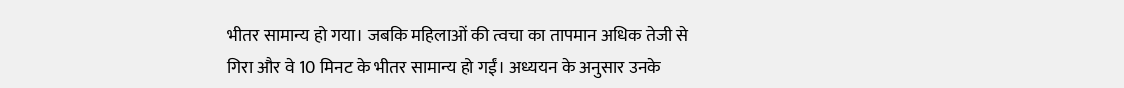भीतर सामान्य हो गया। जबकि महिलाओं की त्वचा का तापमान अधिक तेजी से गिरा और वे 10 मिनट के भीतर सामान्य हो गईं। अध्ययन के अनुसार उनके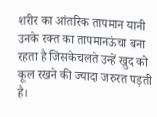शरीर का आंतरिक तापमान यानी उनके रक्त का तापमानऊंचा बना रहता है जिसकेचलते उन्हें खुद को कूल रखने की ज्यादा जरुरत पड़ती है।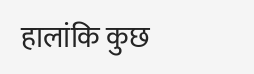हालांकि कुछ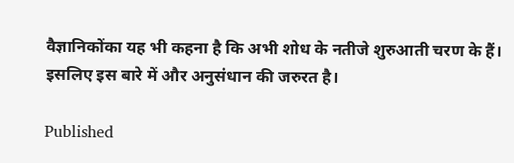वैज्ञानिकोंका यह भी कहना है कि अभी शोध के नतीजे शुरुआती चरण के हैं। इसलिए इस बारे में और अनुसंधान की जरुरत है।

Published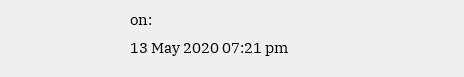on:
13 May 2020 07:21 pm